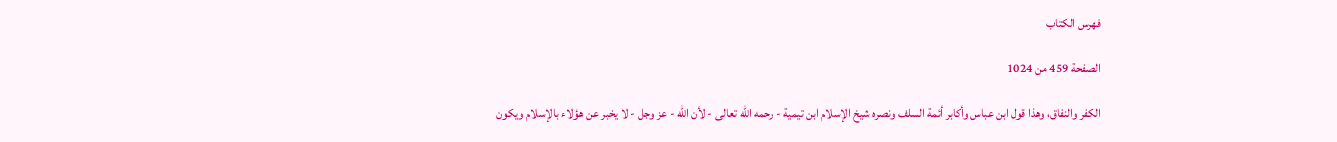فهرس الكتاب

الصفحة 459 من 1024

الكفر والنفاق، وهذا قول ابن عباس وأكابر أئمة السلف ونصره شيخ الإسلام ابن تيمية - رحمه الله تعالى - لأن الله - عز وجل - لا يخبر عن هؤلاء بالإسلام ويكون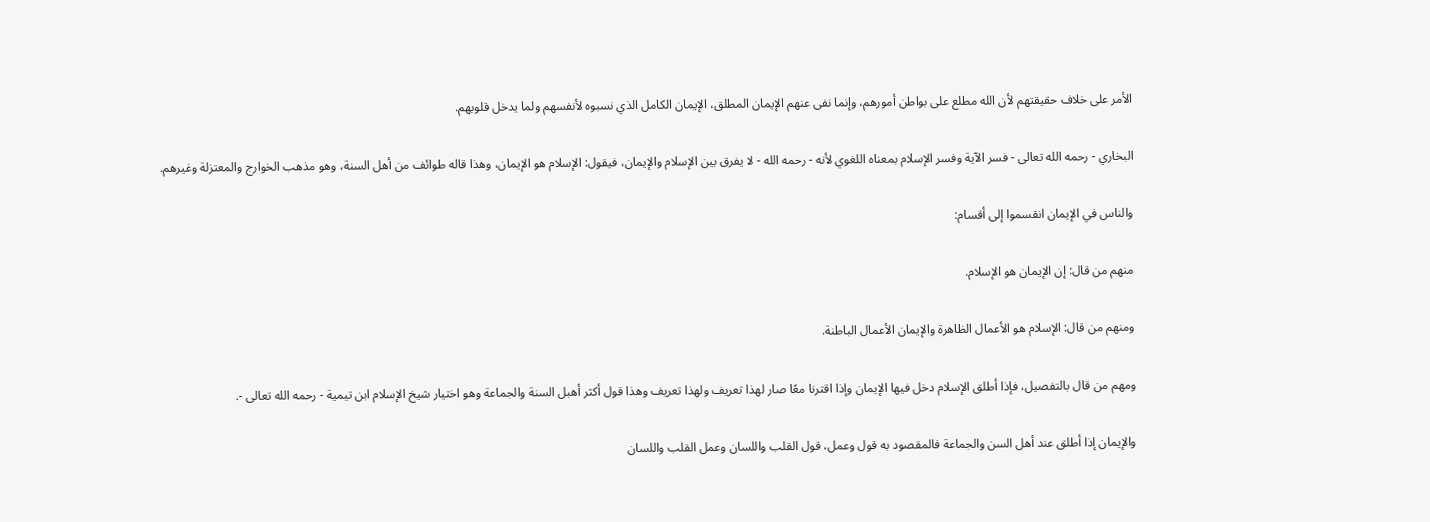الأمر على خلاف حقيقتهم لأن الله مطلع على بواطن أمورهم، وإنما نفى عنهم الإيمان المطلق، الإيمان الكامل الذي نسبوه لأنفسهم ولما يدخل قلوبهم.

البخاري - رحمه الله تعالى - فسر الآية وفسر الإسلام بمعناه اللغوي لأنه - رحمه الله - لا يفرق بين الإسلام والإيمان، فيقول: الإسلام هو الإيمان، وهذا قاله طوائف من أهل السنة، وهو مذهب الخوارج والمعتزلة وغيرهم.

والناس في الإيمان انقسموا إلى أقسام:

منهم من قال: إن الإيمان هو الإسلام.

ومنهم من قال: الإسلام هو الأعمال الظاهرة والإيمان الأعمال الباطنة.

ومهم من قال بالتفصيل، فإذا أطلق الإسلام دخل فيها الإيمان وإذا اقترنا معًا صار لهذا تعريف ولهذا تعريف وهذا قول أكثر أهبل السنة والجماعة وهو اختيار شيخ الإسلام ابن تيمية - رحمه الله تعالى -.

والإيمان إذا أطلق عند أهل السن والجماعة فالمقصود به قول وعمل، قول القلب واللسان وعمل القلب واللسان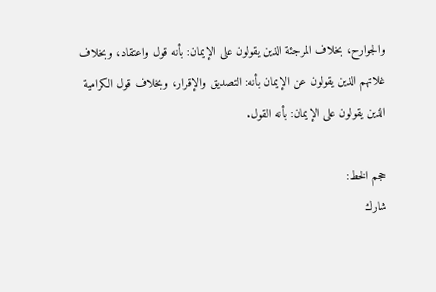والجوارح، بخلاف المرجئة الذين يقولون على الإيمان: بأنه قول واعتقاد، وبخلاف غلاتهم الذين يقولون عن الإيمان بأنه: التصديق والإقرار، وبخلاف قول الكرامية الذين يقولون على الإيمان: بأنه القول.

حجم الخط:
شارك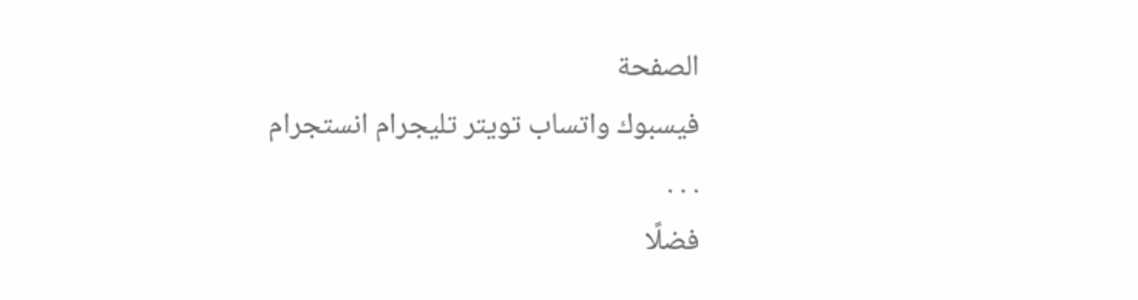الصفحة
فيسبوك واتساب تويتر تليجرام انستجرام
. . .
فضلًا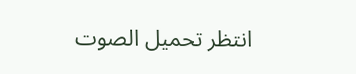انتظر تحميل الصوت